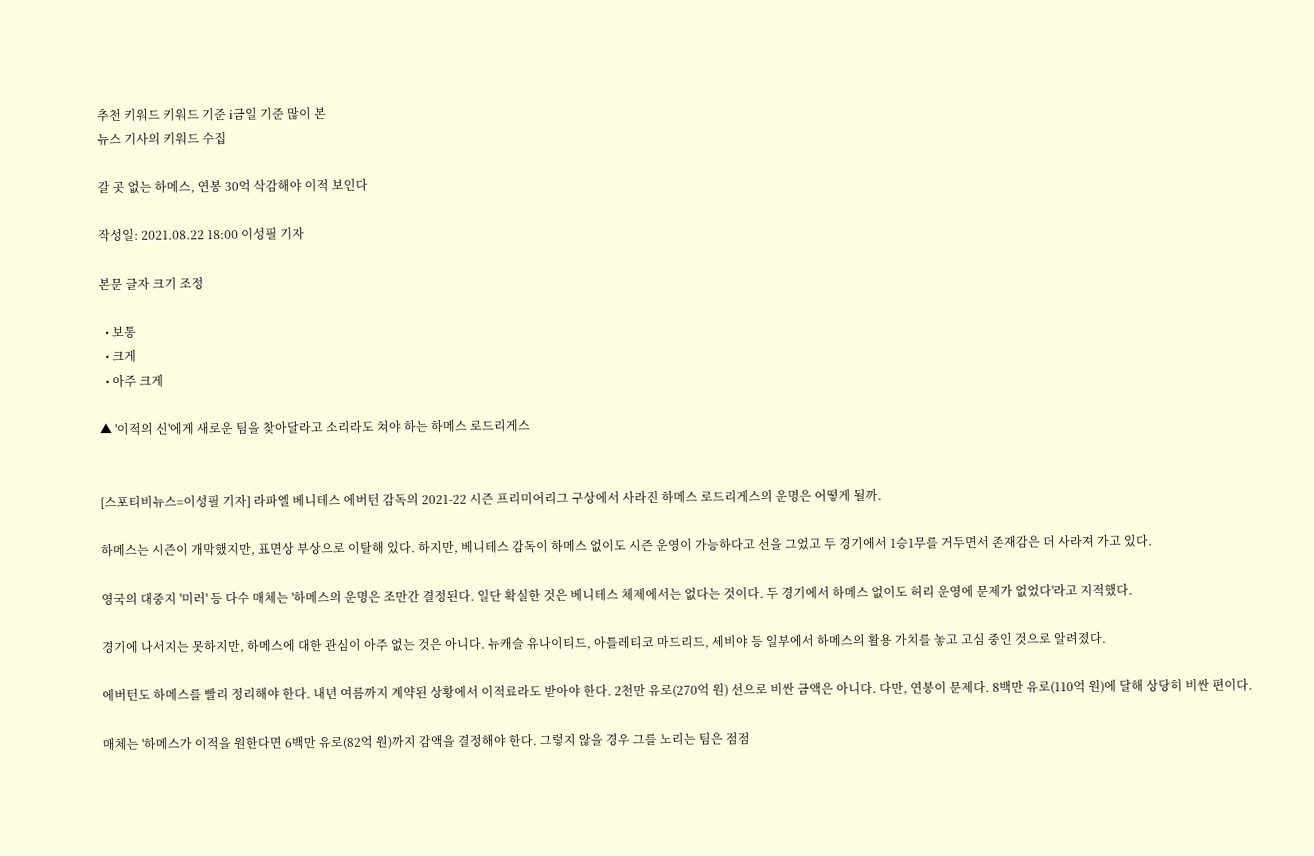추천 키워드 키워드 기준 i금일 기준 많이 본
뉴스 기사의 키워드 수집

갈 곳 없는 하메스, 연봉 30억 삭감해야 이적 보인다

작성일: 2021.08.22 18:00 이성필 기자

본문 글자 크기 조정

  • 보통
  • 크게
  • 아주 크게

▲ '이적의 신'에게 새로운 팀을 찾아달라고 소리라도 쳐야 하는 하메스 로드리게스


[스포티비뉴스=이성필 기자] 라파엘 베니테스 에버턴 감독의 2021-22 시즌 프리미어리그 구상에서 사라진 하메스 로드리게스의 운명은 어떻게 될까.

하메스는 시즌이 개막했지만, 표면상 부상으로 이탈해 있다. 하지만, 베니테스 감독이 하메스 없이도 시즌 운영이 가능하다고 선을 그었고 두 경기에서 1승1무를 거두면서 존재감은 더 사라져 가고 있다.

영국의 대중지 '미러' 등 다수 매체는 '하메스의 운명은 조만간 결정된다. 일단 확실한 것은 베니테스 체제에서는 없다는 것이다. 두 경기에서 하메스 없이도 허리 운영에 문제가 없었다'라고 지적했다.

경기에 나서지는 못하지만, 하메스에 대한 관심이 아주 없는 것은 아니다. 뉴캐슬 유나이티드, 아틀레티코 마드리드, 세비야 등 일부에서 하메스의 활용 가치를 놓고 고심 중인 것으로 알려졌다.

에버턴도 하메스를 빨리 정리해야 한다. 내년 여름까지 계약된 상황에서 이적료라도 받아야 한다. 2천만 유로(270억 원) 선으로 비싼 금액은 아니다. 다만, 연봉이 문제다. 8백만 유로(110억 원)에 달해 상당히 비싼 편이다.

매체는 '하메스가 이적을 원한다면 6백만 유로(82억 원)까지 감액을 결정해야 한다. 그렇지 않을 경우 그를 노리는 팀은 점점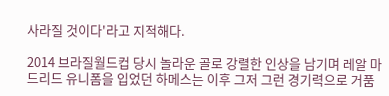사라질 것이다'라고 지적해다.

2014 브라질월드컵 당시 놀라운 골로 강렬한 인상을 남기며 레알 마드리드 유니폼을 입었던 하메스는 이후 그저 그런 경기력으로 거품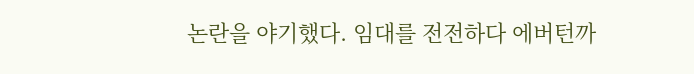논란을 야기했다. 임대를 전전하다 에버턴까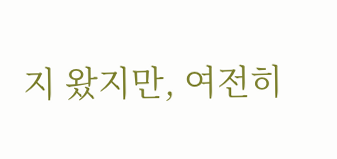지 왔지만, 여전히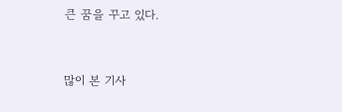큰 꿈을 꾸고 있다.


많이 본 기사